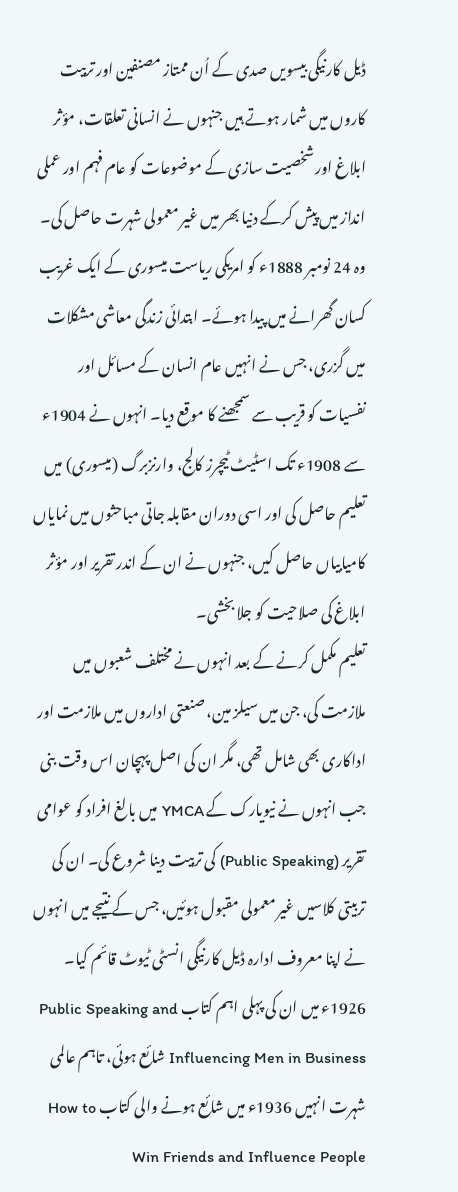ڈیل کارنیگی بیسویں صدی کے اُن ممتاز مصنفین اور تربیت کاروں میں شمار ہوتے ہیں جنہوں نے انسانی تعلقات، مؤثر ابلاغ اور شخصیت سازی کے موضوعات کو عام فہم اور عملی انداز میں پیش کرکے دنیا بھر میں غیر معمولی شہرت حاصل کی۔ وہ 24 نومبر 1888ء کو امریکی ریاست میسوری کے ایک غریب کسان گھرانے میں پیدا ہوئے۔ ابتدائی زندگی معاشی مشکلات میں گزری، جس نے انہیں عام انسان کے مسائل اور نفسیات کو قریب سے سمجھنے کا موقع دیا۔ انہوں نے 1904ء سے 1908ء تک اسٹیٹ ٹیچرز کالج، وارنزبرگ (میسوری) میں تعلیم حاصل کی اور اسی دوران مقابلہ جاتی مباحثوں میں نمایاں کامیابیاں حاصل کیں، جنہوں نے ان کے اندر تقریر اور مؤثر ابلاغ کی صلاحیت کو جلا بخشی۔
تعلیم مکمل کرنے کے بعد انہوں نے مختلف شعبوں میں ملازمت کی، جن میں سیلز مین، صنعتی اداروں میں ملازمت اور اداکاری بھی شامل تھی، مگر ان کی اصل پہچان اس وقت بنی جب انہوں نے نیویارک کے YMCA میں بالغ افراد کو عوامی تقریر (Public Speaking) کی تربیت دینا شروع کی۔ ان کی تربیتی کلاسیں غیر معمولی مقبول ہوئیں، جس کے نتیجے میں انہوں نے اپنا معروف ادارہ ڈیل کارنیگی انسٹی ٹیوٹ قائم کیا۔
1926ء میں ان کی پہلی اہم کتاب Public Speaking and Influencing Men in Business شائع ہوئی، تاہم عالمی شہرت انہیں 1936ء میں شائع ہونے والی کتاب How to Win Friends and Influence People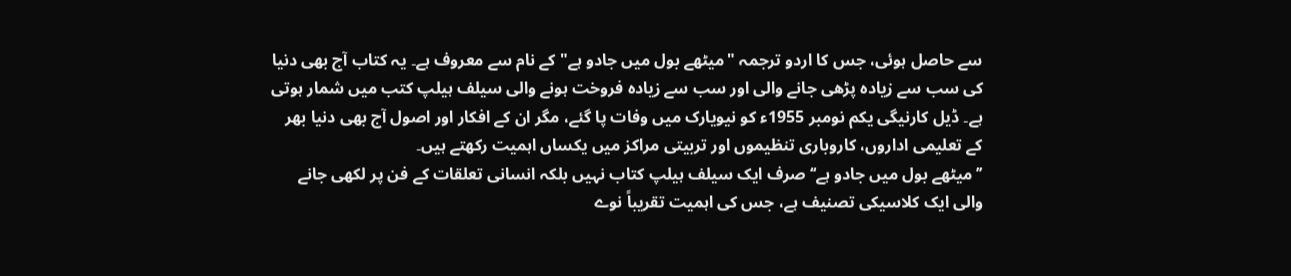سے حاصل ہوئی، جس کا اردو ترجمہ "میٹھے بول میں جادو ہے" کے نام سے معروف ہے۔ یہ کتاب آج بھی دنیا کی سب سے زیادہ پڑھی جانے والی اور سب سے زیادہ فروخت ہونے والی سیلف ہیلپ کتب میں شمار ہوتی ہے۔ ڈیل کارنیگی یکم نومبر 1955ء کو نیویارک میں وفات پا گئے، مگر ان کے افکار اور اصول آج بھی دنیا بھر کے تعلیمی اداروں، کاروباری تنظیموں اور تربیتی مراکز میں یکساں اہمیت رکھتے ہیں۔
’’میٹھے بول میں جادو ہے‘‘ صرف ایک سیلف ہیلپ کتاب نہیں بلکہ انسانی تعلقات کے فن پر لکھی جانے والی ایک کلاسیکی تصنیف ہے، جس کی اہمیت تقریباً نوے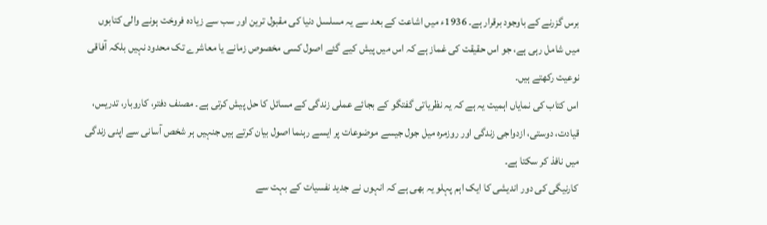برس گزرنے کے باوجود برقرار ہے۔ 1936ء میں اشاعت کے بعد سے یہ مسلسل دنیا کی مقبول ترین اور سب سے زیادہ فروخت ہونے والی کتابوں میں شامل رہی ہے، جو اس حقیقت کی غماز ہے کہ اس میں پیش کیے گئے اصول کسی مخصوص زمانے یا معاشرے تک محدود نہیں بلکہ آفاقی نوعیت رکھتے ہیں۔
اس کتاب کی نمایاں اہمیت یہ ہے کہ یہ نظریاتی گفتگو کے بجائے عملی زندگی کے مسائل کا حل پیش کرتی ہے۔ مصنف دفتر، کاروبار، تدریس، قیادت، دوستی، ازدواجی زندگی اور روزمرہ میل جول جیسے موضوعات پر ایسے رہنما اصول بیان کرتے ہیں جنہیں ہر شخص آسانی سے اپنی زندگی میں نافذ کر سکتا ہے۔
کارنیگی کی دور اندیشی کا ایک اہم پہلو یہ بھی ہے کہ انہوں نے جدید نفسیات کے بہت سے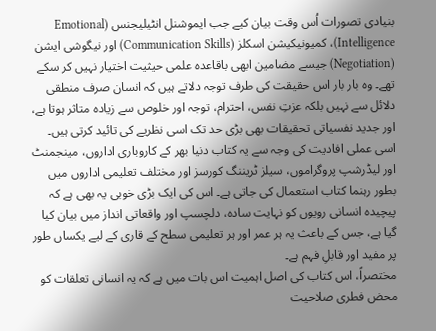بنیادی تصورات اُس وقت بیان کیے جب ایموشنل انٹیلیجنس (Emotional Intelligence)، کمیونیکیشن اسکلز (Communication Skills) اور نیگوشی ایشن (Negotiation) جیسے مضامین ابھی باقاعدہ علمی حیثیت اختیار نہیں کر سکے تھے۔ وہ بار بار اس حقیقت کی طرف توجہ دلاتے ہیں کہ انسان صرف منطقی دلائل سے نہیں بلکہ عزتِ نفس، احترام، توجہ اور خلوص سے زیادہ متاثر ہوتا ہے، اور جدید نفسیاتی تحقیقات بھی بڑی حد تک اسی نظریے کی تائید کرتی ہیں۔
اسی عملی افادیت کی وجہ سے یہ کتاب دنیا بھر کے کاروباری اداروں، مینجمنٹ اور لیڈرشپ پروگراموں، سیلز ٹریننگ کورسز اور مختلف تعلیمی اداروں میں بطور رہنما کتاب استعمال کی جاتی ہے۔ اس کی ایک بڑی خوبی یہ بھی ہے کہ پیچیدہ انسانی رویوں کو نہایت سادہ، دلچسپ اور واقعاتی انداز میں بیان کیا گیا ہے، جس کے باعث یہ ہر عمر اور ہر تعلیمی سطح کے قاری کے لیے یکساں طور پر مفید اور قابلِ فہم ہے۔
مختصراً، اس کتاب کی اصل اہمیت اس بات میں ہے کہ یہ انسانی تعلقات کو محض فطری صلاحیت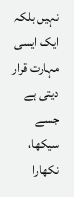نہیں بلکہ ایک ایسی مہارت قرار دیتی ہے جسے سیکھا، نکھارا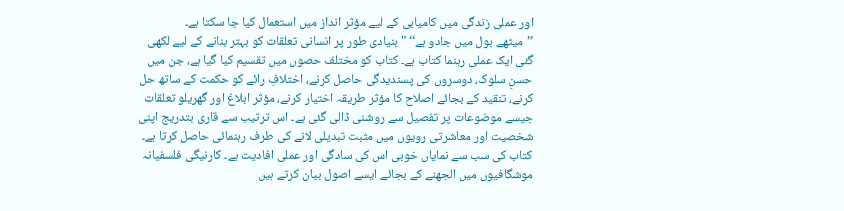اور عملی زندگی میں کامیابی کے لیے مؤثر انداز میں استعمال کیا جا سکتا ہے۔
’’میٹھے بول میں جادو ہے‘‘ " بنیادی طور پر انسانی تعلقات کو بہتر بنانے کے لیے لکھی گئی ایک عملی رہنما کتاب ہے۔ کتاب کو مختلف حصوں میں تقسیم کیا گیا ہے، جن میں حسنِ سلوک، دوسروں کی پسندیدگی حاصل کرنے، اختلافِ رائے کو حکمت کے ساتھ حل کرنے، تنقید کے بجائے اصلاح کا مؤثر طریقہ اختیار کرنے، مؤثر ابلاغ اور گھریلو تعلقات جیسے موضوعات پر تفصیل سے روشنی ڈالی گئی ہے۔ اس ترتیب سے قاری بتدریج اپنی شخصیت اور معاشرتی رویوں میں مثبت تبدیلی لانے کی طرف رہنمائی حاصل کرتا ہے۔
کتاب کی سب سے نمایاں خوبی اس کی سادگی اور عملی افادیت ہے۔ کارنیگی فلسفیانہ موشگافیوں میں الجھنے کے بجائے ایسے اصول بیان کرتے ہیں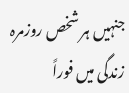جنہیں ہر شخص روزمرہ زندگی میں فوراً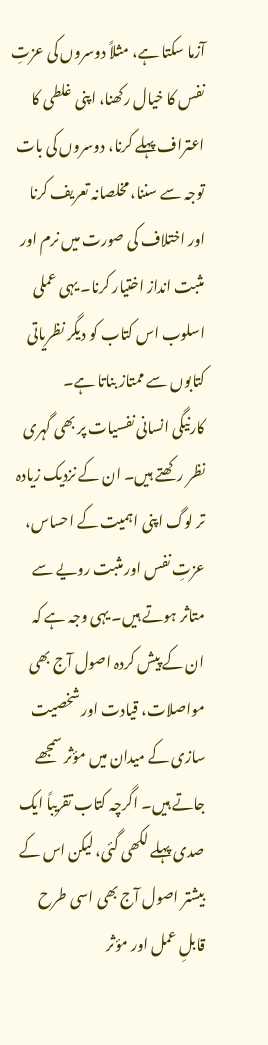آزما سکتا ہے، مثلاً دوسروں کی عزتِ نفس کا خیال رکھنا، اپنی غلطی کا اعتراف پہلے کرنا، دوسروں کی بات توجہ سے سننا، مخلصانہ تعریف کرنا اور اختلاف کی صورت میں نرم اور مثبت انداز اختیار کرنا۔ یہی عملی اسلوب اس کتاب کو دیگر نظریاتی کتابوں سے ممتاز بناتا ہے۔
کارنیگی انسانی نفسیات پر بھی گہری نظر رکھتے ہیں۔ ان کے نزدیک زیادہ تر لوگ اپنی اہمیت کے احساس، عزتِ نفس اور مثبت رویے سے متاثر ہوتے ہیں۔ یہی وجہ ہے کہ ان کے پیش کردہ اصول آج بھی مواصلات، قیادت اور شخصیت سازی کے میدان میں مؤثر سمجھے جاتے ہیں۔ اگرچہ کتاب تقریباً ایک صدی پہلے لکھی گئی، لیکن اس کے بیشتر اصول آج بھی اسی طرح قابلِ عمل اور مؤثر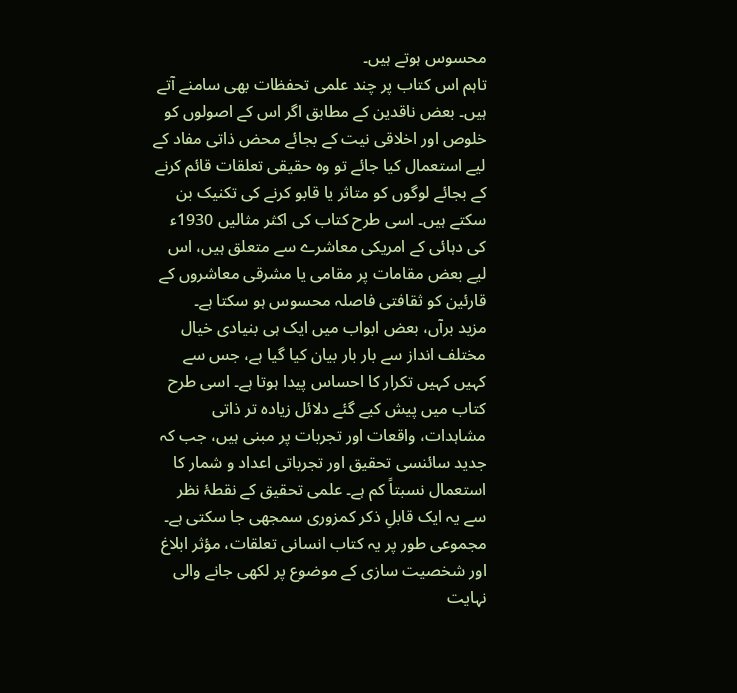محسوس ہوتے ہیں۔
تاہم اس کتاب پر چند علمی تحفظات بھی سامنے آتے ہیں۔ بعض ناقدین کے مطابق اگر اس کے اصولوں کو خلوص اور اخلاقی نیت کے بجائے محض ذاتی مفاد کے لیے استعمال کیا جائے تو وہ حقیقی تعلقات قائم کرنے کے بجائے لوگوں کو متاثر یا قابو کرنے کی تکنیک بن سکتے ہیں۔ اسی طرح کتاب کی اکثر مثالیں 1930ء کی دہائی کے امریکی معاشرے سے متعلق ہیں، اس لیے بعض مقامات پر مقامی یا مشرقی معاشروں کے قارئین کو ثقافتی فاصلہ محسوس ہو سکتا ہے۔
مزید برآں، بعض ابواب میں ایک ہی بنیادی خیال مختلف انداز سے بار بار بیان کیا گیا ہے، جس سے کہیں کہیں تکرار کا احساس پیدا ہوتا ہے۔ اسی طرح کتاب میں پیش کیے گئے دلائل زیادہ تر ذاتی مشاہدات، واقعات اور تجربات پر مبنی ہیں، جب کہ جدید سائنسی تحقیق اور تجرباتی اعداد و شمار کا استعمال نسبتاً کم ہے۔ علمی تحقیق کے نقطۂ نظر سے یہ ایک قابلِ ذکر کمزوری سمجھی جا سکتی ہے۔
مجموعی طور پر یہ کتاب انسانی تعلقات، مؤثر ابلاغ اور شخصیت سازی کے موضوع پر لکھی جانے والی نہایت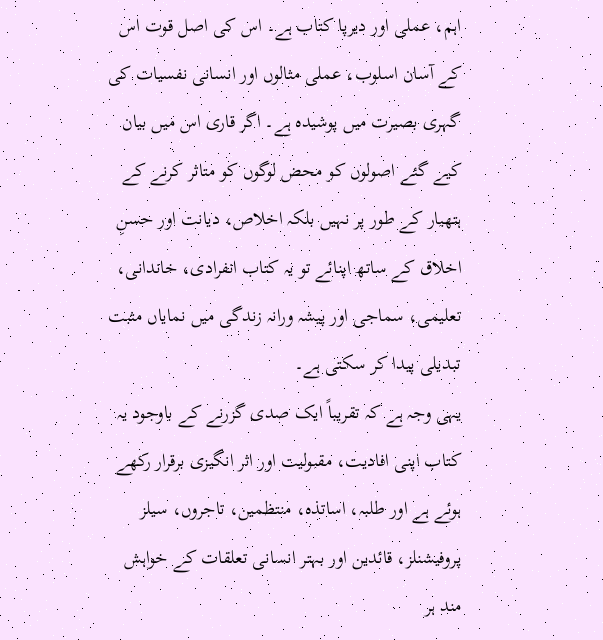اہم، عملی اور دیرپا کتاب ہے۔ اس کی اصل قوت اس کے آسان اسلوب، عملی مثالوں اور انسانی نفسیات کی گہری بصیرت میں پوشیدہ ہے۔ اگر قاری اس میں بیان کیے گئے اصولوں کو محض لوگوں کو متاثر کرنے کے ہتھیار کے طور پر نہیں بلکہ اخلاص، دیانت اور حسنِ اخلاق کے ساتھ اپنائے تو یہ کتاب انفرادی، خاندانی، تعلیمی، سماجی اور پیشہ ورانہ زندگی میں نمایاں مثبت تبدیلی پیدا کر سکتی ہے۔
یہی وجہ ہے کہ تقریباً ایک صدی گزرنے کے باوجود یہ کتاب اپنی افادیت، مقبولیت اور اثر انگیزی برقرار رکھے ہوئے ہے اور طلبہ، اساتذہ، منتظمین، تاجروں، سیلز پروفیشنلز، قائدین اور بہتر انسانی تعلقات کے خواہش مند ہر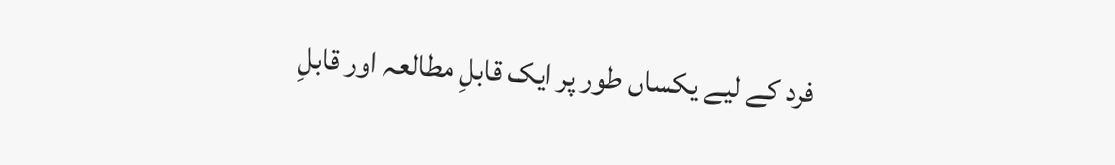فرد کے لیے یکساں طور پر ایک قابلِ مطالعہ اور قابلِ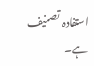استفادہ تصنیف ہے۔